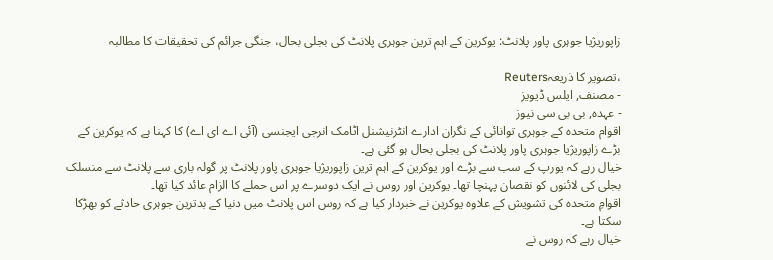زاپوریژیا جوہری پاور پلانٹ: یوکرین کے اہم ترین جوہری پلانٹ کی بجلی بحال، جنگی جرائم کی تحقیقات کا مطالبہ

،تصویر کا ذریعہReuters
- مصنف, ایلس ڈیویز
- عہدہ, بی بی سی نیوز
اقوام متحدہ کے جوہری توانائی کے نگران ادارے انٹرنیشنل اٹامک انرجی ایجنسی (آئی اے ای اے) کا کہنا ہے کہ یوکرین کے بڑے زاپوریژیا جوہری پاور پلانٹ کی بجلی بحال ہو گئی ہے۔
خیال رہے کہ یورپ کے سب سے بڑے اور یوکرین کے اہم ترین زاپوریژیا جوہری پاور پلانٹ پر گولہ باری سے پلانٹ سے منسلک بجلی کی لائنوں کو نقصان پہنچا تھا۔ یوکرین اور روس نے ایک دوسرے پر اس حملے کا الزام عائد کیا تھا۔
اقوامِ متحدہ کی تشویش کے علاوہ یوکرین نے خبردار کیا ہے کہ روس اس پلانٹ میں دنیا کے بدترین جوہری حادثے کو بھڑکا سکتا ہے۔
خیال رہے کہ روس نے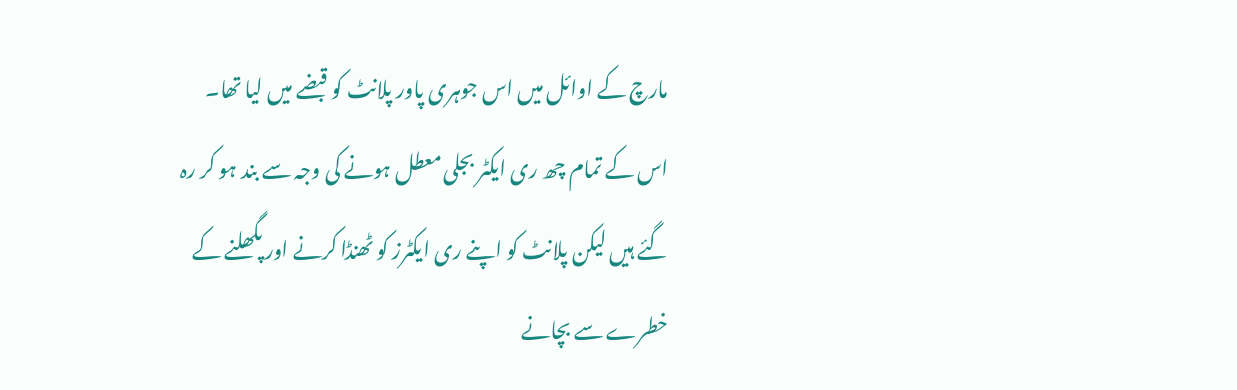مارچ کے اوائل میں اس جوہری پاور پلانٹ کو قبضے میں لیا تھا۔
اس کے تمام چھ ری ایکٹر بجلی معطل ہونے کی وجہ سے بند ہو کر رہ گئے ہیں لیکن پلانٹ کو اپنے ری ایکٹرز کو ٹھنڈا کرنے اور پگھلنے کے خطرے سے بچانے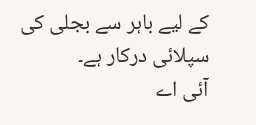کے لیے باہر سے بجلی کی سپلائی درکار ہے۔
آئی اے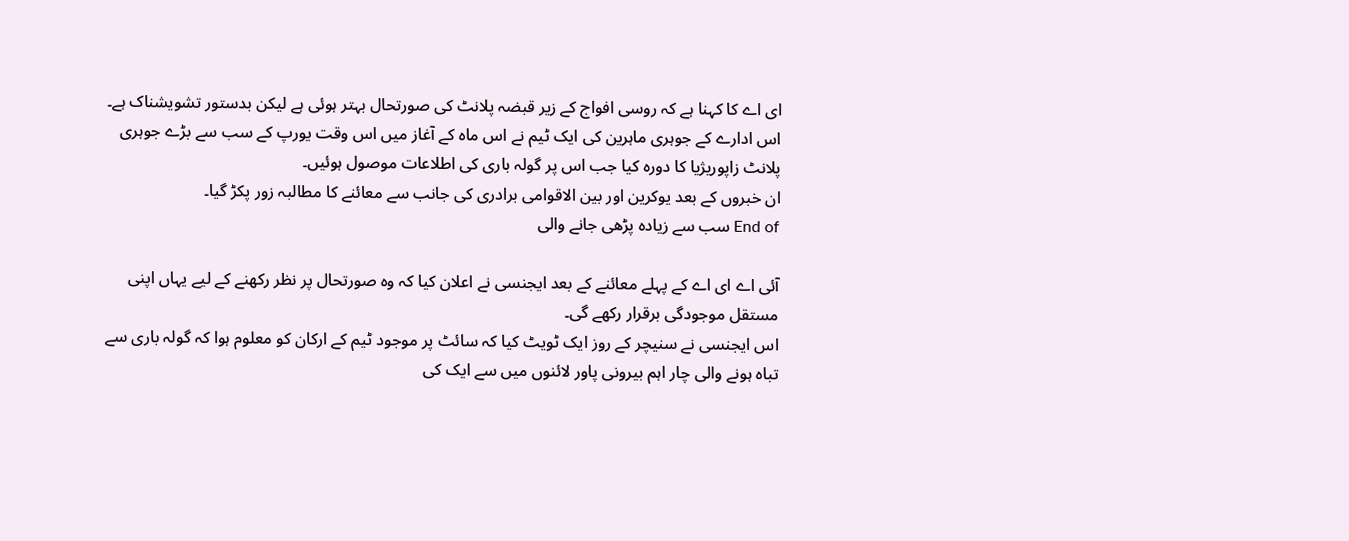ای اے کا کہنا ہے کہ روسی افواج کے زیر قبضہ پلانٹ کی صورتحال بہتر ہوئی ہے لیکن بدستور تشویشناک ہے۔
اس ادارے کے جوہری ماہرین کی ایک ٹیم نے اس ماہ کے آغاز میں اس وقت یورپ کے سب سے بڑے جوہری پلانٹ زاپوریژیا کا دورہ کیا جب اس پر گولہ باری کی اطلاعات موصول ہوئیں۔
ان خبروں کے بعد یوکرین اور بین الاقوامی برادری کی جانب سے معائنے کا مطالبہ زور پکڑ گیا۔
End of سب سے زیادہ پڑھی جانے والی

آئی اے ای اے کے پہلے معائنے کے بعد ایجنسی نے اعلان کیا کہ وہ صورتحال پر نظر رکھنے کے لیے یہاں اپنی مستقل موجودگی برقرار رکھے گی۔
اس ایجنسی نے سنیچر کے روز ایک ٹویٹ کیا کہ سائٹ پر موجود ٹیم کے ارکان کو معلوم ہوا کہ گولہ باری سے تباہ ہونے والی چار اہم بیرونی پاور لائنوں میں سے ایک کی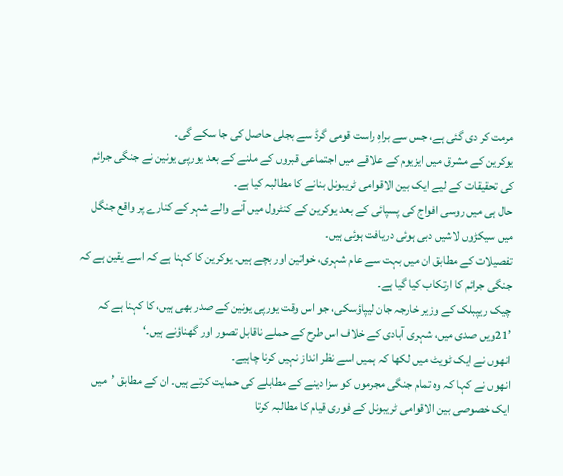مرمت کر دی گئی ہے، جس سے براہِ راست قومی گرڈ سے بجلی حاصل کی جا سکے گی۔
یوکرین کے مشرق میں ایزیوم کے علاقے میں اجتماعی قبروں کے ملنے کے بعد یورپی یونین نے جنگی جرائم کی تحقیقات کے لیے ایک بین الاقوامی ٹریبونل بنانے کا مطالبہ کیا ہے۔
حال ہی میں روسی افواج کی پسپائی کے بعد یوکرین کے کنٹرول میں آنے والے شہر کے کنارے پر واقع جنگل میں سیکڑوں لاشیں دبی ہوئی دریافت ہوئی ہیں۔
تفصیلات کے مطابق ان میں بہت سے عام شہری، خواتین اور بچے ہیں۔ یوکرین کا کہنا ہے کہ اسے یقین ہے کہ جنگی جرائم کا ارتکاب کیا گیا ہے۔
چیک ریپبلک کے وزیر خارجہ جان لیپاؤسکی، جو اس وقت یورپی یونین کے صدر بھی ہیں، کا کہنا ہے کہ ’21ویں صدی میں، شہری آبادی کے خلاف اس طرح کے حملے ناقابل تصور اور گھناؤنے ہیں۔‘
انھوں نے ایک ٹویٹ میں لکھا کہ ہمیں اسے نظر انداز نہیں کرنا چاہیے۔
انھوں نے کہا کہ وہ تمام جنگی مجرموں کو سزا دینے کے مطابلے کی حمایت کرتے ہیں۔ ان کے مطابق ’میں ایک خصوصی بین الاقوامی ٹریبونل کے فوری قیام کا مطالبہ کرتا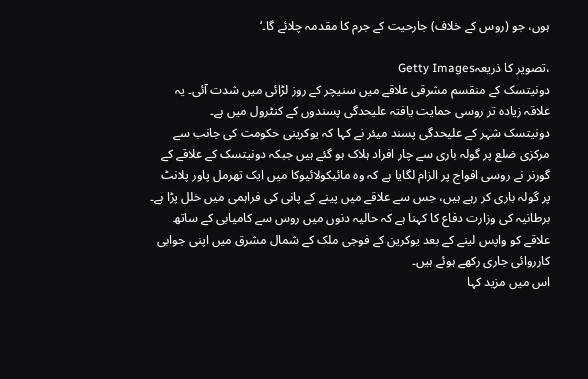ہوں، جو (روس کے خلاف) جارحیت کے جرم کا مقدمہ چلائے گا۔‘

،تصویر کا ذریعہGetty Images
دونیتسک کے منقسم مشرقی علاقے میں سنیچر کے روز لڑائی میں شدت آئی۔ یہ علاقہ زیادہ تر روسی حمایت یافتہ علیحدگی پسندوں کے کنٹرول میں ہے۔
دونیتسک شہر کے علیحدگی پسند میئر نے کہا کہ یوکرینی حکومت کی جانب سے مرکزی ضلع پر گولہ باری سے چار افراد ہلاک ہو گئے ہیں جبکہ دونیتسک کے علاقے کے گورنر نے روسی افواج پر الزام لگایا ہے کہ وہ مائیکولائیوکا میں ایک تھرمل پاور پلانٹ پر گولہ باری کر رہے ہیں، جس سے علاقے میں پینے کے پانی کی فراہمی میں خلل پڑا ہے۔
برطانیہ کی وزارت دفاع کا کہنا ہے کہ حالیہ دنوں میں روس سے کامیابی کے ساتھ علاقے کو واپس لینے کے بعد یوکرین کے فوجی ملک کے شمال مشرق میں اپنی جوابی کارروائی جاری رکھے ہوئے ہیں۔
اس میں مزید کہا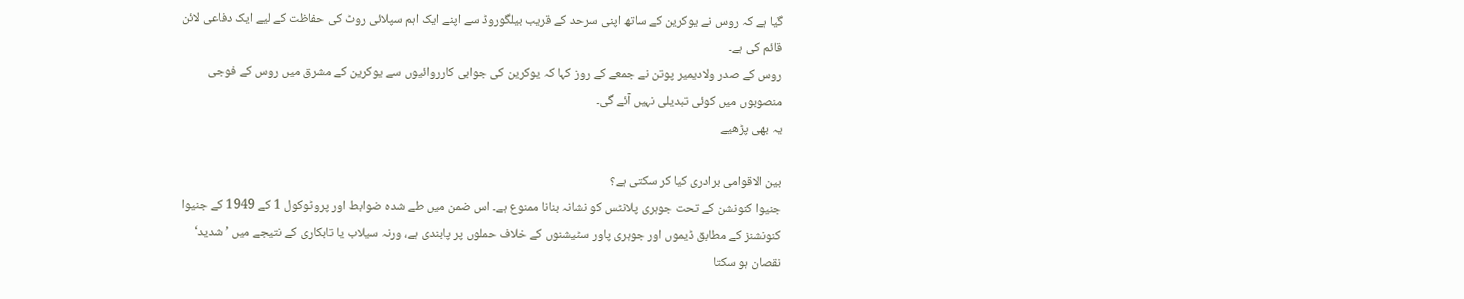گیا ہے کہ روس نے یوکرین کے ساتھ اپنی سرحد کے قریب بیلگوروڈ سے اپنے ایک اہم سپلائی روٹ کی حفاظت کے لیے ایک دفاعی لائن قائم کی ہے۔
روس کے صدر ولادیمیر پوتن نے جمعے کے روز کہا کہ یوکرین کی جوابی کارروائیوں سے یوکرین کے مشرق میں روس کے فوجی منصوبوں میں کوئی تبدیلی نہیں آئے گی۔
یہ بھی پڑھیے

بین الاقوامی برادری کیا کر سکتی ہے؟
جنیوا کنونشن کے تحت جوہری پلانٹس کو نشانہ بنانا ممنوع ہے۔ اس ضمن میں طے شدہ ضوابط اور پروٹوکول 1 کے 1949 کے جنیوا کنونشنز کے مطابق ڈیموں اور جوہری پاور سٹیشنوں کے خلاف حملوں پر پابندی ہے، ورنہ سیلاب یا تابکاری کے نتیجے میں ’شدید‘ نقصان ہو سکتا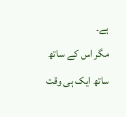ہے۔
مگر اس کے ساتھ ساتھ ایک ہی وقت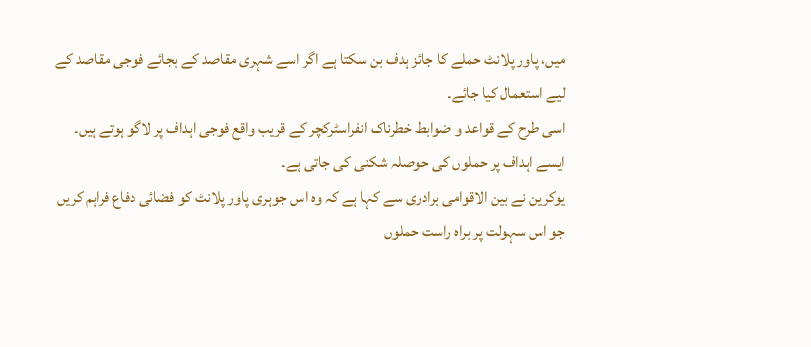میں، پاور پلانٹ حملے کا جائز ہدف بن سکتا ہے اگر اسے شہری مقاصد کے بجائے فوجی مقاصد کے لیے استعمال کیا جائے۔
اسی طرح کے قواعد و ضوابط خطرناک انفراسٹرکچر کے قریب واقع فوجی اہداف پر لاگو ہوتے ہیں۔ ایسے اہداف پر حملوں کی حوصلہ شکنی کی جاتی ہے۔
یوکرین نے بین الاقوامی برادری سے کہا ہے کہ وہ اس جوہری پاور پلانٹ کو فضائی دفاع فراہم کریں جو اس سہولت پر براہ راست حملوں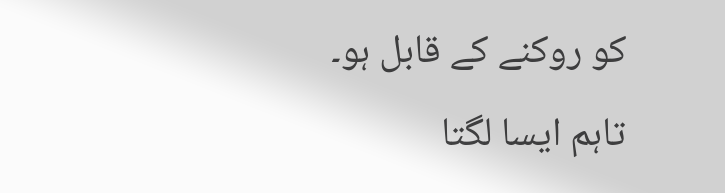کو روکنے کے قابل ہو۔
تاہم ایسا لگتا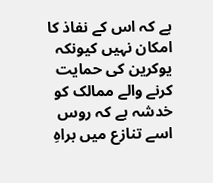ہے کہ اس کے نفاذ کا امکان نہیں کیونکہ یوکرین کی حمایت کرنے والے ممالک کو خدشہ ہے کہ روس اسے تنازع میں براہِ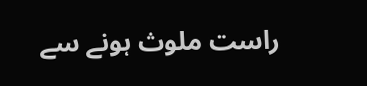راست ملوث ہونے سے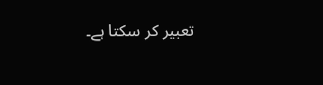تعبیر کر سکتا ہے۔